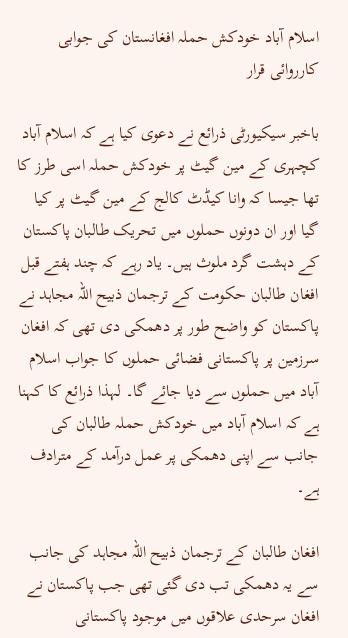اسلام آباد خودکش حملہ افغانستان کی جوابی کارروائی قرار

باخبر سیکیورٹی ذرائع نے دعوی کیا ہے کہ اسلام آباد کچہری کے مین گیٹ پر خودکش حملہ اسی طرز کا تھا جیسا کہ وانا کیڈٹ کالج کے مین گیٹ پر کیا گیا اور ان دونوں حملوں میں تحریک طالبان پاکستان کے دہشت گرد ملوث ہیں۔ یاد رہے کہ چند ہفتے قبل افغان طالبان حکومت کے ترجمان ذبیح اللہ مجاہد نے پاکستان کو واضح طور پر دھمکی دی تھی کہ افغان سرزمین پر پاکستانی فضائی حملوں کا جواب اسلام آباد میں حملوں سے دیا جائے گا۔ لہذا ذرائع کا کہنا ہے کہ اسلام آباد میں خودکش حملہ طالبان کی جانب سے اپنی دھمکی پر عمل درآمد کے مترادف ہے۔

افغان طالبان کے ترجمان ذبیح اللہ مجاہد کی جانب سے یہ دھمکی تب دی گئی تھی جب پاکستان نے افغان سرحدی علاقوں میں موجود پاکستانی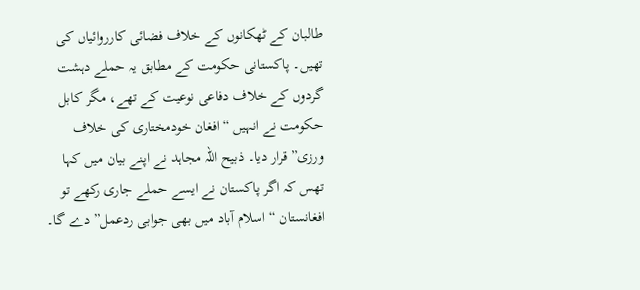طالبان کے ٹھکانوں کے خلاف فضائی کارروائیاں کی تھیں۔ پاکستانی حکومت کے مطابق یہ حملے دہشت گردوں کے خلاف دفاعی نوعیت کے تھے، مگر کابل حکومت نے انہیں “افغان خودمختاری کی خلاف ورزی” قرار دیا۔ ذبیح اللہ مجاہد نے اپنے بیان میں کہا تھس کہ اگر پاکستان نے ایسے حملے جاری رکھے تو افغانستان “اسلام آباد میں بھی جوابی ردعمل” دے گا۔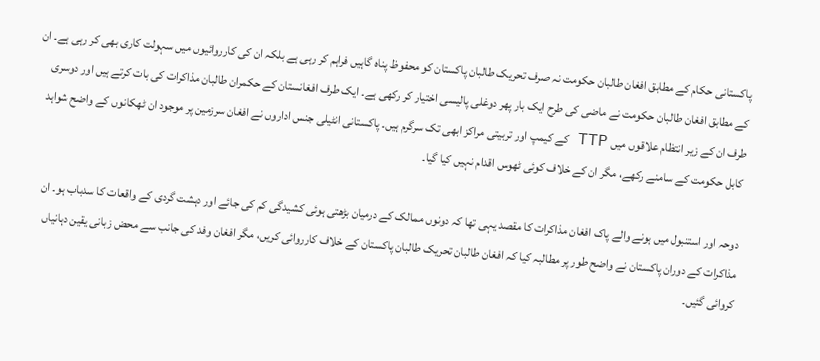پاکستانی حکام کے مطابق افغان طالبان حکومت نہ صرف تحریک طالبان پاکستان کو محفوظ پناہ گاہیں فراہم کر رہی ہے بلکہ ان کی کارروائیوں میں سہولت کاری بھی کر رہی ہے۔ ان کے مطابق افغان طالبان حکومت نے ماضی کی طرح ایک بار پھر دوغلی پالیسی اختیار کر رکھی ہے۔ ایک طرف افغانستان کے حکمران طالبان مذاکرات کی بات کرتے ہیں اور دوسری طرف ان کے زیر انتظام علاقوں میں TTP کے کیمپ اور تربیتی مراکز ابھی تک سرگرم ہیں۔ پاکستانی انٹیلی جنس اداروں نے افغان سرزمین پر موجود ان ٹھکانوں کے واضح شواہد کابل حکومت کے سامنے رکھے، مگر ان کے خلاف کوئی ٹھوس اقدام نہیں کیا گیا۔

دوحہ اور استنبول میں ہونے والے پاک افغان مذاکرات کا مقصد یہی تھا کہ دونوں ممالک کے درمیان بڑھتی ہوئی کشیدگی کم کی جائے اور دہشت گردی کے واقعات کا سدباب ہو۔ ان مذاکرات کے دوران پاکستان نے واضح طور پر مطالبہ کیا کہ افغان طالبان تحریک طالبان پاکستان کے خلاف کارروائی کریں، مگر افغان وفد کی جانب سے محض زبانی یقین دہانیاں کروائی گئیں۔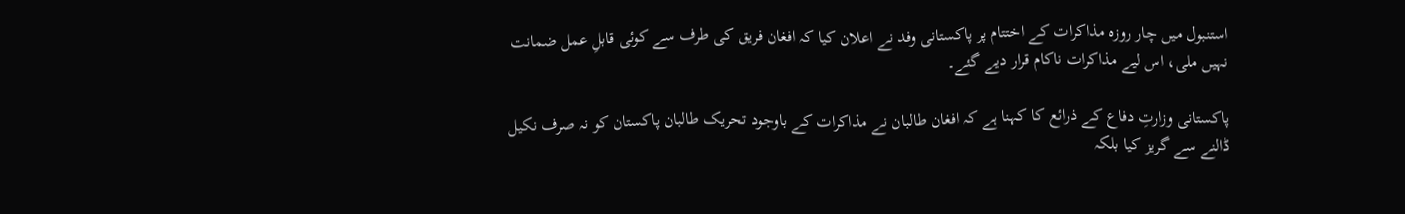استنبول میں چار روزہ مذاکرات کے اختتام پر پاکستانی وفد نے اعلان کیا کہ افغان فریق کی طرف سے کوئی قابلِ عمل ضمانت نہیں ملی، اس لیے مذاکرات ناکام قرار دیے گئے۔

پاکستانی وزارتِ دفاع کے ذرائع کا کہنا ہے کہ افغان طالبان نے مذاکرات کے باوجود تحریک طالبان پاکستان کو نہ صرف نکیل ڈالنے سے گریز کیا بلکہ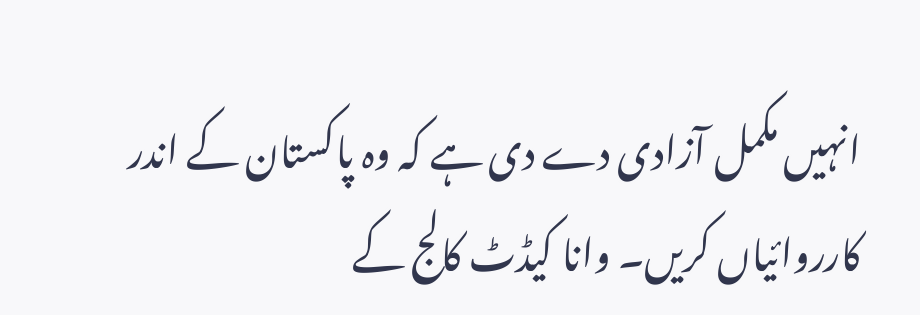انہیں مکمل آزادی دے دی ہے کہ وہ پاکستان کے اندر کارروائیاں کریں۔ وانا کیڈٹ کالج کے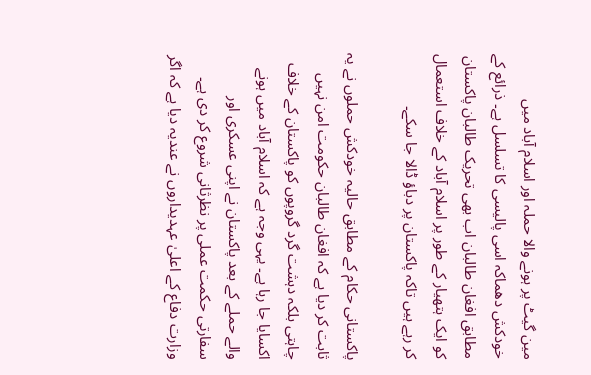مین گیٹ پر ہونے والا حملہ اور اسلام آباد میں خودکش دھماکہ اسی پالیسی کا تسلسل ہے۔ ذرائع کے مطابق افغان طالبان اب بھی تحریک طالبان پاکستان کو ایک ہتھیار کے طور پر اسلام آباد کے خلاف استعمال کر رہے ہیں تاکہ پاکستان پر دباؤ ڈالا جا سکے۔

پاکستانی حکام کے مطابق حالیہ خودکش حملوں نے یہ ثابت کر دیا ہے کہ افغان طالبان حکومت امن نہیں چاہتی بلکہ دہشت گرد گروپوں کو پاکستان کے خلاف اکسایا جا رہا ہے۔ یہی وجہ ہے کہ اسلام آباد میں ہونے والے حملے کے بعد پاکستان نے اپنی عسکری اور سفارتی حکمت عملی پر نظرثانی شروع کر دی ہے۔ وزارت دفاع کے اعلیٰ عہدیداروں نے عندیہ دیا ہے کہ اگر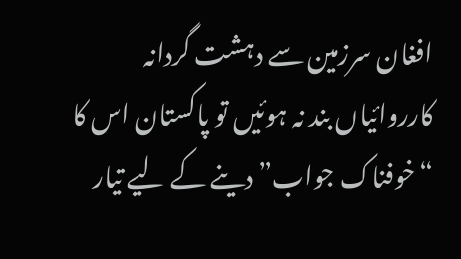افغان سرزمین سے دہشت گردانہ کارروائیاں بند نہ ہوئیں تو پاکستان اس کا “خوفناک جواب” دینے کے لیے تیار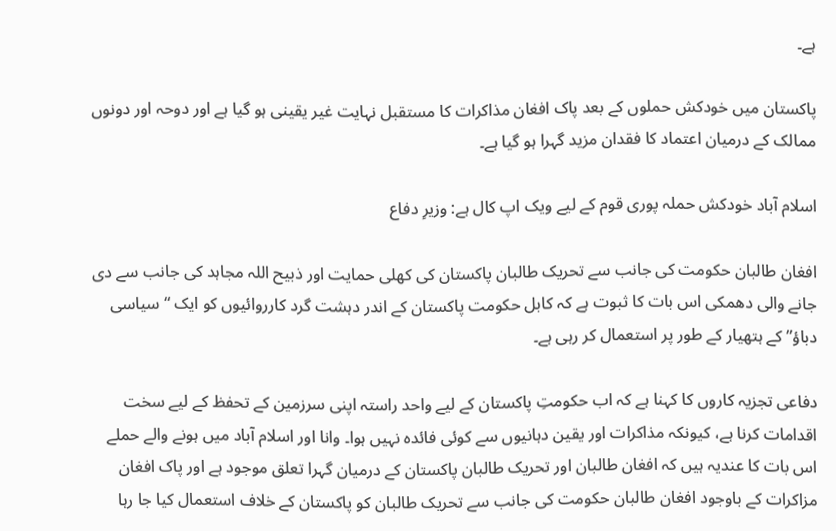ہے۔

پاکستان میں خودکش حملوں کے بعد پاک افغان مذاکرات کا مستقبل نہایت غیر یقینی ہو گیا ہے اور دوحہ اور دونوں ممالک کے درمیان اعتماد کا فقدان مزید گہرا ہو گیا ہے۔

اسلام آباد خودکش حملہ پوری قوم کے لیے ویک اپ کال ہے: وزیرِ دفاع

افغان طالبان حکومت کی جانب سے تحریک طالبان پاکستان کی کھلی حمایت اور ذبیح اللہ مجاہد کی جانب سے دی جانے والی دھمکی اس بات کا ثبوت ہے کہ کابل حکومت پاکستان کے اندر دہشت گرد کارروائیوں کو ایک “سیاسی دباؤ” کے ہتھیار کے طور پر استعمال کر رہی ہے۔

دفاعی تجزیہ کاروں کا کہنا ہے کہ اب حکومتِ پاکستان کے لیے واحد راستہ اپنی سرزمین کے تحفظ کے لیے سخت اقدامات کرنا ہے، کیونکہ مذاکرات اور یقین دہانیوں سے کوئی فائدہ نہیں ہوا۔ وانا اور اسلام آباد میں ہونے والے حملے اس بات کا عندیہ ہیں کہ افغان طالبان اور تحریک طالبان پاکستان کے درمیان گہرا تعلق موجود ہے اور پاک افغان مزاکرات کے باوجود افغان طالبان حکومت کی جانب سے تحریک طالبان کو پاکستان کے خلاف استعمال کیا جا رہا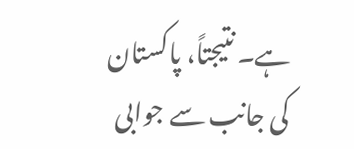ہے۔ نتیجتاً، پاکستان کی جانب سے جوابی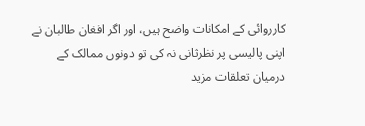کارروائی کے امکانات واضح ہیں، اور اگر افغان طالبان نے اپنی پالیسی پر نظرثانی نہ کی تو دونوں ممالک کے درمیان تعلقات مزید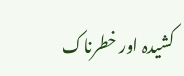کشیدہ اور خطرناک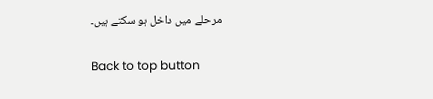مرحلے میں داخل ہو سکتے ہیں۔

Back to top button